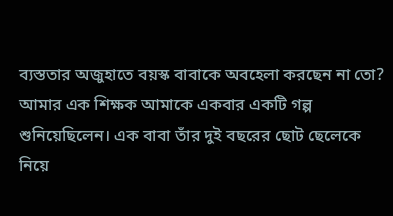ব্যস্ততার অজুহাতে বয়স্ক বাবাকে অবহেলা করছেন না তো?
আমার এক শিক্ষক আমাকে একবার একটি গল্প শুনিয়েছিলেন। এক বাবা তাঁর দুই বছরের ছোট ছেলেকে নিয়ে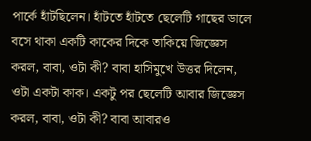পার্কে হাঁটছিলেন। হাঁটতে হাঁটতে ছেলেটি গাছের ডালে বসে থাকা একটি কাকের দিকে তাকিয়ে জিজ্ঞেস করল, বাবা, ওটা কী? বাবা হাসিমুখে উত্তর দিলেন, ওটা একটা কাক। একটু পর ছেলেটি আবার জিজ্ঞেস করল, বাবা, ওটা কী? বাবা আবারও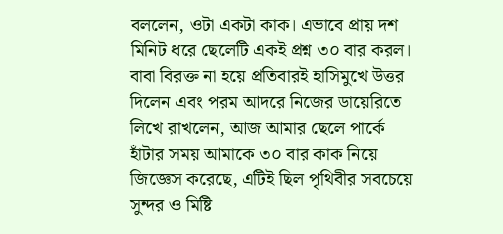বললেন, ওটা একটা কাক। এভাবে প্রায় দশ মিনিট ধরে ছেলেটি একই প্রশ্ন ৩০ বার করল। বাবা বিরক্ত না হয়ে প্রতিবারই হাসিমুখে উত্তর দিলেন এবং পরম আদরে নিজের ডায়েরিতে লিখে রাখলেন, আজ আমার ছেলে পার্কে হাঁটার সময় আমাকে ৩০ বার কাক নিয়ে জিজ্ঞেস করেছে, এটিই ছিল পৃথিবীর সবচেয়ে সুন্দর ও মিষ্টি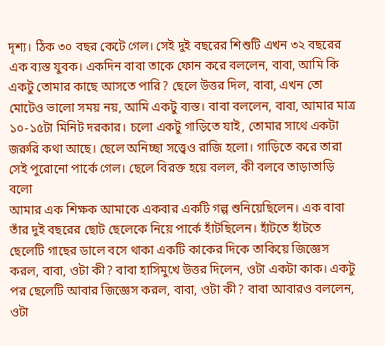দৃশ্য। ঠিক ৩০ বছর কেটে গেল। সেই দুই বছরের শিশুটি এখন ৩২ বছরের এক ব্যস্ত যুবক। একদিন বাবা তাকে ফোন করে বললেন, বাবা, আমি কি একটু তোমার কাছে আসতে পারি? ছেলে উত্তর দিল, বাবা, এখন তো মোটেও ভালো সময় নয়, আমি একটু ব্যস্ত। বাবা বললেন, বাবা, আমার মাত্র ১০-১৫টা মিনিট দরকার। চলো একটু গাড়িতে যাই, তোমার সাথে একটা জরুরি কথা আছে। ছেলে অনিচ্ছা সত্ত্বেও রাজি হলো। গাড়িতে করে তারা সেই পুরোনো পার্কে গেল। ছেলে বিরক্ত হয়ে বলল, কী বলবে তাড়াতাড়ি বলো
আমার এক শিক্ষক আমাকে একবার একটি গল্প শুনিয়েছিলেন। এক বাবা তাঁর দুই বছরের ছোট ছেলেকে নিয়ে পার্কে হাঁটছিলেন। হাঁটতে হাঁটতে ছেলেটি গাছের ডালে বসে থাকা একটি কাকের দিকে তাকিয়ে জিজ্ঞেস করল, বাবা, ওটা কী? বাবা হাসিমুখে উত্তর দিলেন, ওটা একটা কাক। একটু পর ছেলেটি আবার জিজ্ঞেস করল, বাবা, ওটা কী? বাবা আবারও বললেন, ওটা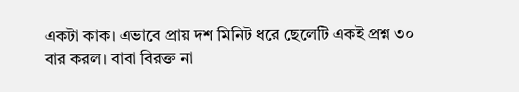একটা কাক। এভাবে প্রায় দশ মিনিট ধরে ছেলেটি একই প্রশ্ন ৩০ বার করল। বাবা বিরক্ত না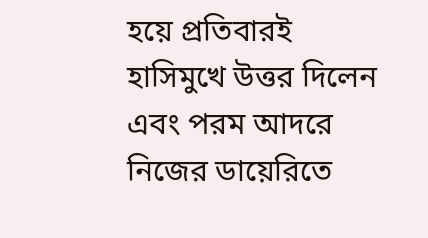হয়ে প্রতিবারই হাসিমুখে উত্তর দিলেন এবং পরম আদরে নিজের ডায়েরিতে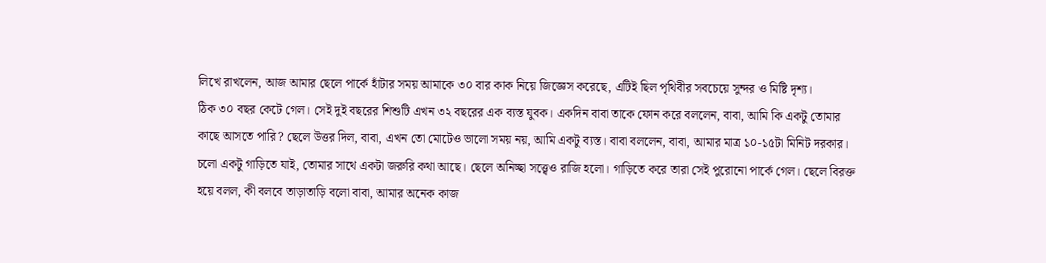লিখে রাখলেন, আজ আমার ছেলে পার্কে হাঁটার সময় আমাকে ৩০ বার কাক নিয়ে জিজ্ঞেস করেছে, এটিই ছিল পৃথিবীর সবচেয়ে সুন্দর ও মিষ্টি দৃশ্য।
ঠিক ৩০ বছর কেটে গেল। সেই দুই বছরের শিশুটি এখন ৩২ বছরের এক ব্যস্ত যুবক। একদিন বাবা তাকে ফোন করে বললেন, বাবা, আমি কি একটু তোমার কাছে আসতে পারি? ছেলে উত্তর দিল, বাবা, এখন তো মোটেও ভালো সময় নয়, আমি একটু ব্যস্ত। বাবা বললেন, বাবা, আমার মাত্র ১০-১৫টা মিনিট দরকার। চলো একটু গাড়িতে যাই, তোমার সাথে একটা জরুরি কথা আছে। ছেলে অনিচ্ছা সত্ত্বেও রাজি হলো। গাড়িতে করে তারা সেই পুরোনো পার্কে গেল। ছেলে বিরক্ত হয়ে বলল, কী বলবে তাড়াতাড়ি বলো বাবা, আমার অনেক কাজ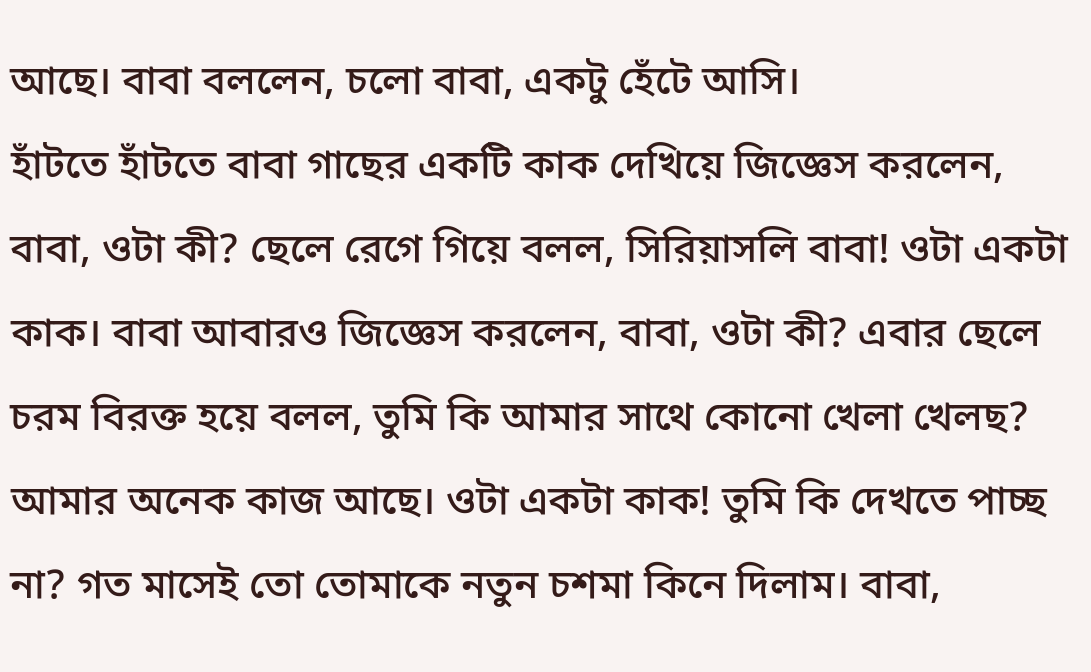আছে। বাবা বললেন, চলো বাবা, একটু হেঁটে আসি।
হাঁটতে হাঁটতে বাবা গাছের একটি কাক দেখিয়ে জিজ্ঞেস করলেন, বাবা, ওটা কী? ছেলে রেগে গিয়ে বলল, সিরিয়াসলি বাবা! ওটা একটা কাক। বাবা আবারও জিজ্ঞেস করলেন, বাবা, ওটা কী? এবার ছেলে চরম বিরক্ত হয়ে বলল, তুমি কি আমার সাথে কোনো খেলা খেলছ? আমার অনেক কাজ আছে। ওটা একটা কাক! তুমি কি দেখতে পাচ্ছ না? গত মাসেই তো তোমাকে নতুন চশমা কিনে দিলাম। বাবা,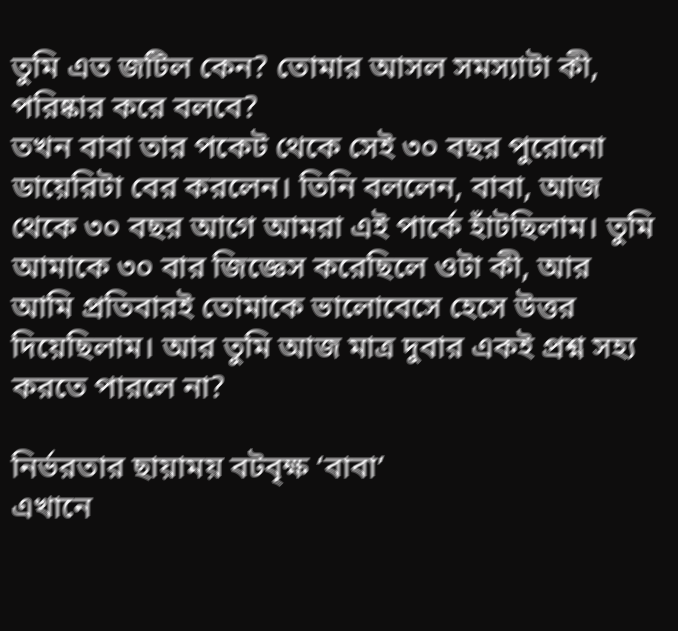তুমি এত জটিল কেন? তোমার আসল সমস্যাটা কী, পরিষ্কার করে বলবে?
তখন বাবা তার পকেট থেকে সেই ৩০ বছর পুরোনো ডায়েরিটা বের করলেন। তিনি বললেন, বাবা, আজ থেকে ৩০ বছর আগে আমরা এই পার্কে হাঁটছিলাম। তুমি আমাকে ৩০ বার জিজ্ঞেস করেছিলে ওটা কী, আর আমি প্রতিবারই তোমাকে ভালোবেসে হেসে উত্তর দিয়েছিলাম। আর তুমি আজ মাত্র দুবার একই প্রশ্ন সহ্য করতে পারলে না?

নির্ভরতার ছায়াময় বটবৃক্ষ ‘বাবা’
এখানে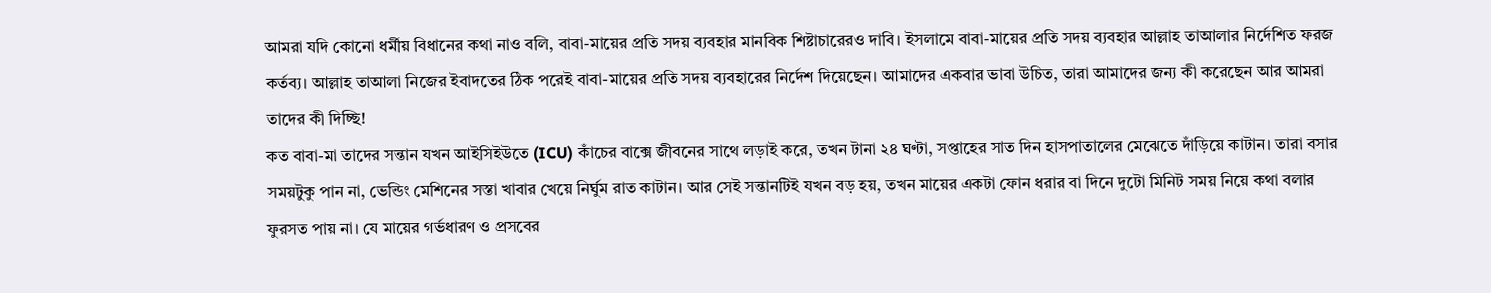আমরা যদি কোনো ধর্মীয় বিধানের কথা নাও বলি, বাবা-মায়ের প্রতি সদয় ব্যবহার মানবিক শিষ্টাচারেরও দাবি। ইসলামে বাবা-মায়ের প্রতি সদয় ব্যবহার আল্লাহ তাআলার নির্দেশিত ফরজ কর্তব্য। আল্লাহ তাআলা নিজের ইবাদতের ঠিক পরেই বাবা-মায়ের প্রতি সদয় ব্যবহারের নির্দেশ দিয়েছেন। আমাদের একবার ভাবা উচিত, তারা আমাদের জন্য কী করেছেন আর আমরা তাদের কী দিচ্ছি!
কত বাবা-মা তাদের সন্তান যখন আইসিইউতে (ICU) কাঁচের বাক্সে জীবনের সাথে লড়াই করে, তখন টানা ২৪ ঘণ্টা, সপ্তাহের সাত দিন হাসপাতালের মেঝেতে দাঁড়িয়ে কাটান। তারা বসার সময়টুকু পান না, ভেন্ডিং মেশিনের সস্তা খাবার খেয়ে নির্ঘুম রাত কাটান। আর সেই সন্তানটিই যখন বড় হয়, তখন মায়ের একটা ফোন ধরার বা দিনে দুটো মিনিট সময় নিয়ে কথা বলার ফুরসত পায় না। যে মায়ের গর্ভধারণ ও প্রসবের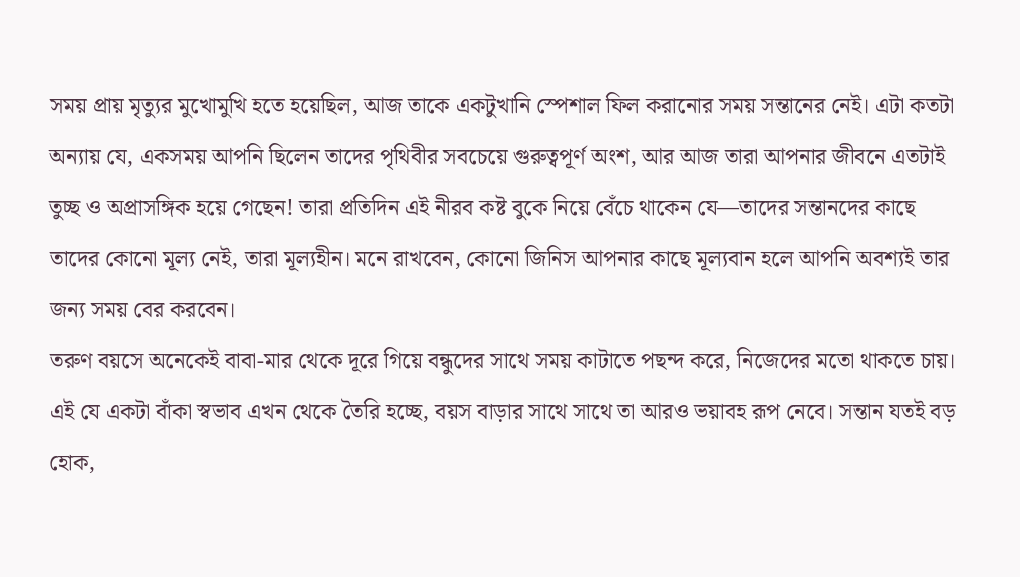সময় প্রায় মৃত্যুর মুখোমুখি হতে হয়েছিল, আজ তাকে একটুখানি স্পেশাল ফিল করানোর সময় সন্তানের নেই। এটা কতটা অন্যায় যে, একসময় আপনি ছিলেন তাদের পৃথিবীর সবচেয়ে গুরুত্বপূর্ণ অংশ, আর আজ তারা আপনার জীবনে এতটাই তুচ্ছ ও অপ্রাসঙ্গিক হয়ে গেছেন! তারা প্রতিদিন এই নীরব কষ্ট বুকে নিয়ে বেঁচে থাকেন যে—তাদের সন্তানদের কাছে তাদের কোনো মূল্য নেই, তারা মূল্যহীন। মনে রাখবেন, কোনো জিনিস আপনার কাছে মূল্যবান হলে আপনি অবশ্যই তার জন্য সময় বের করবেন।
তরুণ বয়সে অনেকেই বাবা-মার থেকে দূরে গিয়ে বন্ধুদের সাথে সময় কাটাতে পছন্দ করে, নিজেদের মতো থাকতে চায়। এই যে একটা বাঁকা স্বভাব এখন থেকে তৈরি হচ্ছে, বয়স বাড়ার সাথে সাথে তা আরও ভয়াবহ রূপ নেবে। সন্তান যতই বড় হোক,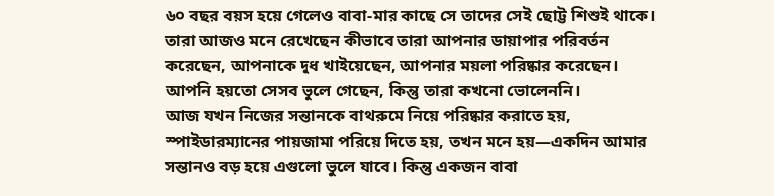৬০ বছর বয়স হয়ে গেলেও বাবা-মার কাছে সে তাদের সেই ছোট্ট শিশুই থাকে। তারা আজও মনে রেখেছেন কীভাবে তারা আপনার ডায়াপার পরিবর্তন করেছেন, আপনাকে দুধ খাইয়েছেন, আপনার ময়লা পরিষ্কার করেছেন। আপনি হয়তো সেসব ভুলে গেছেন, কিন্তু তারা কখনো ভোলেননি।
আজ যখন নিজের সন্তানকে বাথরুমে নিয়ে পরিষ্কার করাতে হয়, স্পাইডারম্যানের পায়জামা পরিয়ে দিতে হয়, তখন মনে হয়—একদিন আমার সন্তানও বড় হয়ে এগুলো ভুলে যাবে। কিন্তু একজন বাবা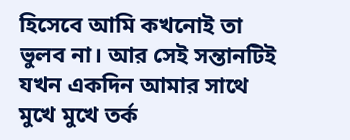হিসেবে আমি কখনোই তা ভুলব না। আর সেই সন্তানটিই যখন একদিন আমার সাথে মুখে মুখে তর্ক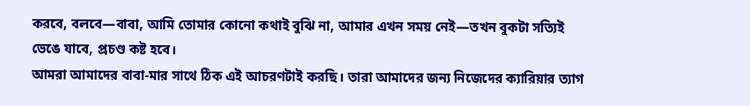করবে, বলবে—বাবা, আমি তোমার কোনো কথাই বুঝি না, আমার এখন সময় নেই—তখন বুকটা সত্যিই ভেঙে যাবে, প্রচণ্ড কষ্ট হবে।
আমরা আমাদের বাবা-মার সাথে ঠিক এই আচরণটাই করছি। তারা আমাদের জন্য নিজেদের ক্যারিয়ার ত্যাগ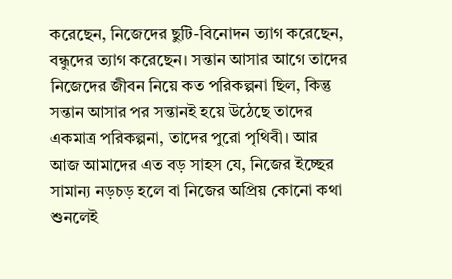করেছেন, নিজেদের ছুটি-বিনোদন ত্যাগ করেছেন, বন্ধুদের ত্যাগ করেছেন। সন্তান আসার আগে তাদের নিজেদের জীবন নিয়ে কত পরিকল্পনা ছিল, কিন্তু সন্তান আসার পর সন্তানই হয়ে উঠেছে তাদের একমাত্র পরিকল্পনা, তাদের পুরো পৃথিবী। আর আজ আমাদের এত বড় সাহস যে, নিজের ইচ্ছের সামান্য নড়চড় হলে বা নিজের অপ্রিয় কোনো কথা শুনলেই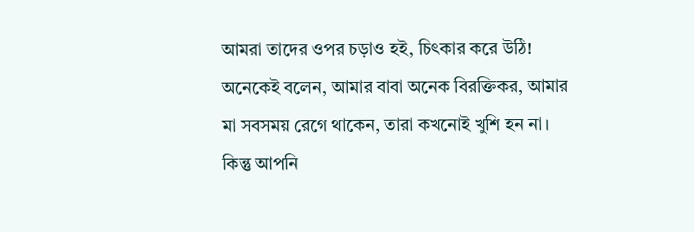আমরা তাদের ওপর চড়াও হই, চিৎকার করে উঠি!
অনেকেই বলেন, আমার বাবা অনেক বিরক্তিকর, আমার মা সবসময় রেগে থাকেন, তারা কখনোই খুশি হন না। কিন্তু আপনি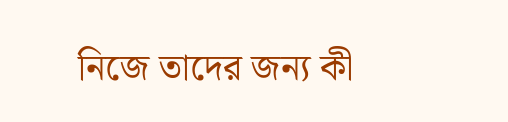নিজে তাদের জন্য কী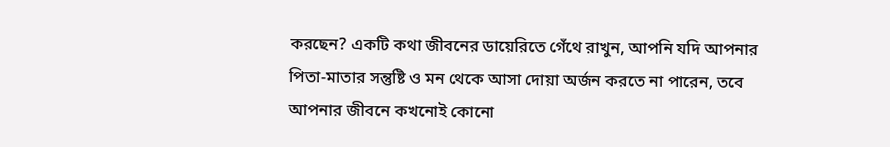করছেন? একটি কথা জীবনের ডায়েরিতে গেঁথে রাখুন, আপনি যদি আপনার পিতা-মাতার সন্তুষ্টি ও মন থেকে আসা দোয়া অর্জন করতে না পারেন, তবে আপনার জীবনে কখনোই কোনো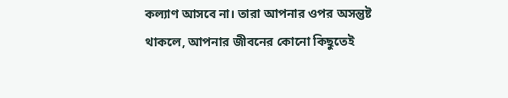কল্যাণ আসবে না। তারা আপনার ওপর অসন্তুষ্ট থাকলে, আপনার জীবনের কোনো কিছুতেই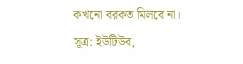কখনো বরকত মিলবে না।
সূত্র: ইউটিউব,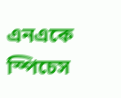এনএকে স্পিচেস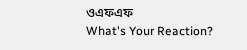ওএফএফ
What's Your Reaction?